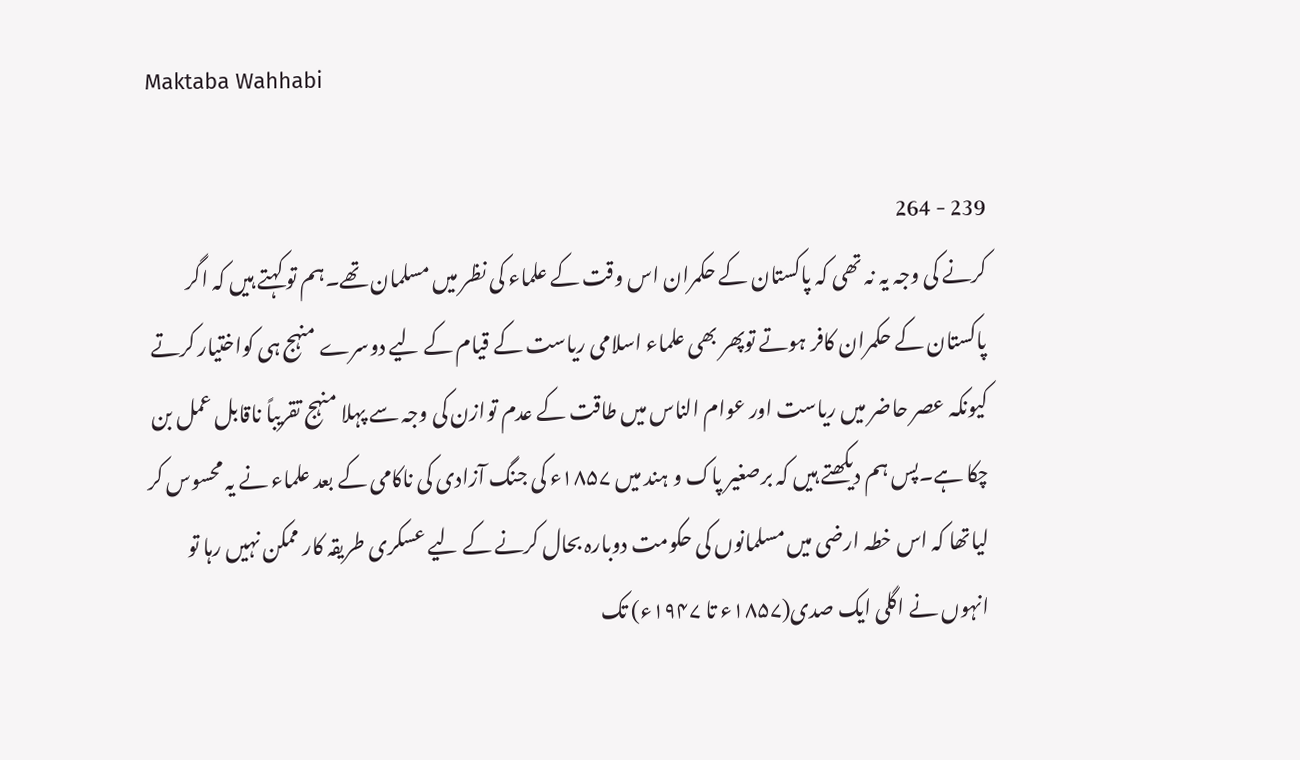Maktaba Wahhabi

239 - 264
کرنے کی وجہ یہ نہ تھی کہ پاکستان کے حکمران اس وقت کے علماء کی نظر میں مسلمان تھے۔ہم تو کہتے ہیں کہ اگر پاکستان کے حکمران کافر ہوتے توپھر بھی علماء اسلامی ریاست کے قیام کے لیے دوسرے منہج ہی کواختیار کرتے کیونکہ عصر حاضر میں ریاست اور عوام الناس میں طاقت کے عدم توازن کی وجہ سے پہلا منہج تقریباً ناقابل عمل بن چکا ہے۔پس ہم دیکھتے ہیں کہ برصغیر پاک و ہند میں ۱۸۵۷ء کی جنگ آزادی کی ناکامی کے بعد علماء نے یہ محسوس کر لیاتھا کہ اس خطہ ارضی میں مسلمانوں کی حکومت دوبارہ بحال کرنے کے لیے عسکری طریقہ کار ممکن نہیں رہا تو انہوں نے اگلی ایک صدی(۱۸۵۷ء تا ۱۹۴۷ء) تک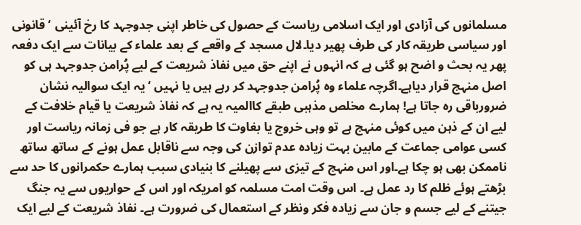مسلمانوں کی آزادی اور ایک اسلامی ریاست کے حصول کی خاطر اپنی جدوجہد کا رخ آئینی ‘ قانونی اور سیاسی طریقہ کار کی طرف پھیر دیا۔لال مسجد کے واقعے کے بعد علماء کے بیانات سے ایک دفعہ پھر یہ بحث و اضح ہو گئی ہے کہ انہوں نے اپنے حق میں نفاذ شریعت کے لیے پُرامن جدوجہد ہی کو اصل منہج قرار دیاہے۔اگرچہ علماء وہ پُرامن جدوجہد کر رہے ہیں یا نہیں ‘ یہ ایک سوالیہ نشان ضرورباقی رہ جاتا ہے! ہمارے مخلص مذہبی طبقے کاالمیہ یہ ہے کہ نفاذ شریعت یا قیام خلافت کے لیے ان کے ذہن میں کوئی منہج ہے تو وہی خروج یا بغاوت کا طریقہ کار ہے جو فی زمانہ ریاست اور کسی عوامی جماعت کے مابین بہت زیادہ عدم توازن کی وجہ سے ناقابل عمل ہونے کے ساتھ ساتھ ناممکن بھی ہو چکا ہے۔اور اس منہج کے تیزی سے پھیلنے کا بنیادی سبب ہمارے حکمرانوں کا حد سے بڑھتے ہوئے ظلم کا رد عمل ہے۔ اس وقت امت مسلمہ کو امریکہ اور اس کے حواریوں سے یہ جنگ جیتنے کے لیے جسم و جان سے زیادہ فکر ونظر کے استعمال کی ضرورت ہے۔ نفاذ شریعت کے لیے ایک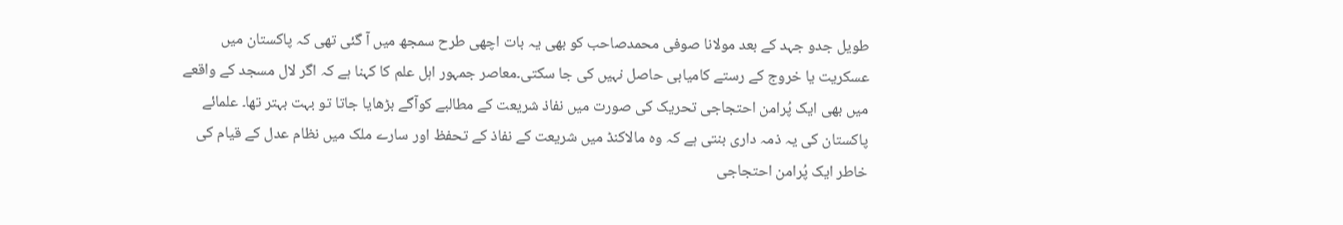طویل جدو جہد کے بعد مولانا صوفی محمدصاحب کو بھی یہ بات اچھی طرح سمجھ میں آ گئی تھی کہ پاکستان میں عسکریت یا خروج کے رستے کامیابی حاصل نہیں کی جا سکتی۔معاصر جمہور اہل علم کا کہنا ہے کہ اگر لال مسجد کے واقعے میں بھی ایک پُرامن احتجاجی تحریک کی صورت میں نفاذ شریعت کے مطالبے کوآگے بڑھایا جاتا تو بہت بہتر تھا۔ علمائے پاکستان کی یہ ذمہ داری بنتی ہے کہ وہ مالاکنڈ میں شریعت کے نفاذ کے تحفظ اور سارے ملک میں نظام عدل کے قیام کی خاطر ایک پُرامن احتجاجی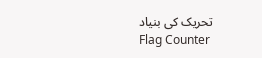تحریک کی بنیاد
Flag Counter